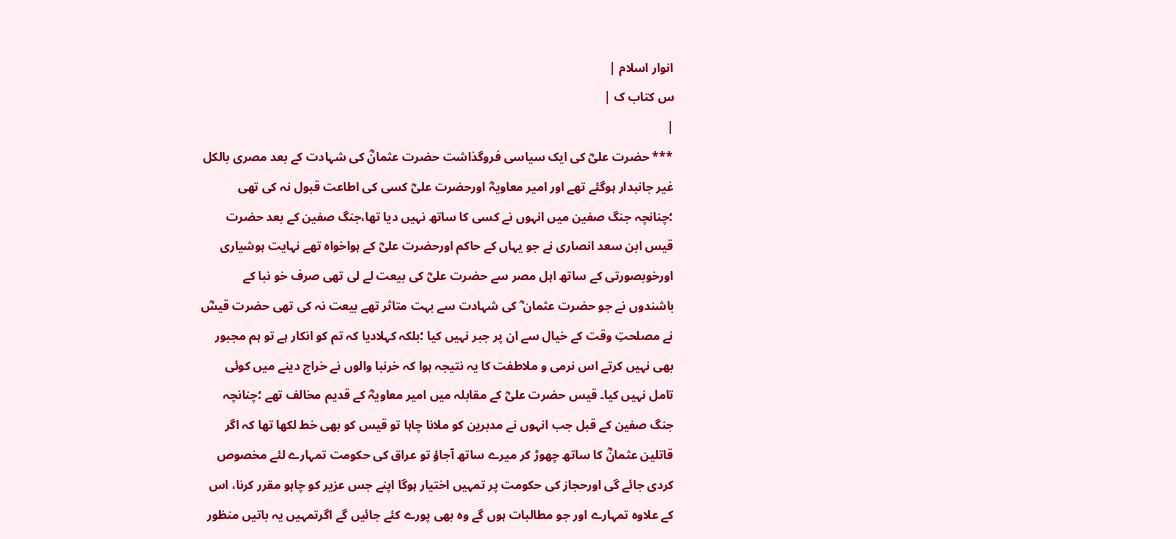انوار اسلام |
س کتاب ک |
|
*** حضرت علیؓ کی ایک سیاسی فروگذاشت حضرت عثمانؓ کی شہادت کے بعد مصری بالکل غیر جانبدار ہوگئے تھے اور امیر معاویہؓ اورحضرت علیؓ کسی کی اطاعت قبول نہ کی تھی ؛چنانچہ جنگ صفین میں انہوں نے کسی کا ساتھ نہیں دیا تھا،جنگ صفین کے بعد حضرت قیس ابن سعد انصاری نے جو یہاں کے حاکم اورحضرت علیؓ کے ہواخواہ تھے نہایت ہوشیاری اورخوبصورتی کے ساتھ اہل مصر سے حضرت علیؓ کی بیعت لے لی تھی صرف خو نبا کے باشندوں نے جو حضرت عثمان ؓ کی شہادت سے بہت متاثر تھے بیعت نہ کی تھی حضرت قیسؓ نے مصلحتِ وقت کے خیال سے ان پر جبر نہیں کیا ؛بلکہ کہلادیا کہ تم کو انکار ہے تو ہم مجبور بھی نہیں کرتے اس نرمی و ملاطفت کا یہ نتیجہ ہوا کہ خرنبا والوں نے خراج دینے میں کوئی تامل نہیں کیا۔ قیس حضرت علیؓ کے مقابلہ میں امیر معاویہؓ کے قدیم مخالف تھے ؛چنانچہ جنگ صفین کے قبل جب انہوں نے مدبرین کو ملانا چاہا تو قیس کو بھی خط لکھا تھا کہ اگر قاتلین عثمانؓ کا ساتھ چھوڑ کر میرے ساتھ آجاؤ تو عراق کی حکومت تمہارے لئے مخصوص کردی جائے گی اورحجاز کی حکومت پر تمہیں اختیار ہوگا اپنے جس عزیر کو چاہو مقرر کرنا، اس کے علاوہ تمہارے اور جو مطالبات ہوں گے وہ بھی پورے کئے جائیں گے اگرتمہیں یہ باتیں منظور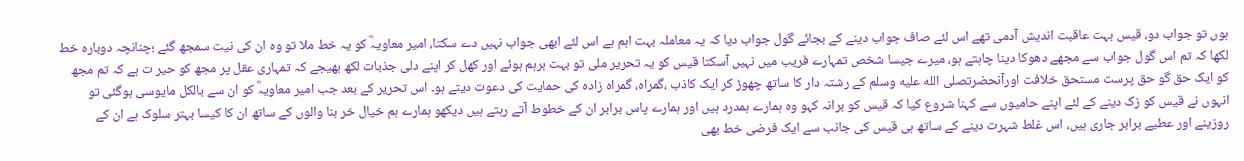ہوں تو جواب دو، قیس بہت عاقبت اندیش آدمی تھے اس لئے صاف جواب دینے کے بجائے گول جواب دیا کہ یہ معاملہ بہت اہم ہے اس لئے ابھی جواب نہیں دے سکتا، امیر معاویہؓ کو یہ خط ملا تو وہ ان کی نیت سمجھ گئے ؛چنانچہ دوبارہ خط لکھا کہ تم اس گول جواب سے مجھے دھوکا دینا چاہتے ہو، میرے جیسا شخص تمہارے فریب میں نہیں آسکتا قیس کو یہ تحریر ملی تو بہت برہم ہوئے اور کھل کر اپنے دلی جذبات لکھ بھیجے کہ تمہاری عقل پر مجھ کو حیر ت ہے کہ تم مجھ کو ایک حق گو حق پرست مستحق خلافت اورآنحضرتصلى الله عليه وسلم کے رشتہ دار کا ساتھ چھوڑ کر ایک کاذب ،گمراہ، گمراہ زادہ کی حمایت کی دعوت دیتے ہو۔ اس تحریر کے بعد جب امیر معاویہؓ کو ان سے بالکل مایوسی ہوگئی تو انہوں نے قیس کو زک دینے کے لئے اپنے حامیوں سے کہنا شروع کیا کہ قیس کو برانہ کہو وہ ہمارے ہمدرد ہیں اور ہمارے پاس برابر ان کے خطوط آتے رہتے ہیں دیکھو ہمارے ہم خیال خر بنا والوں کے ساتھ ان کا کیسا بہتر سلوک ہے ان کے روزینے اور عطیے برابر جاری ہیں، اس غلط شہرت دینے کے ساتھ ہی قیس کی جانب سے ایک فرضی خط بھی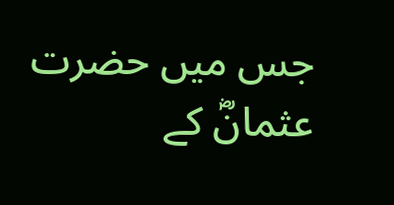جس میں حضرت عثمانؓ کے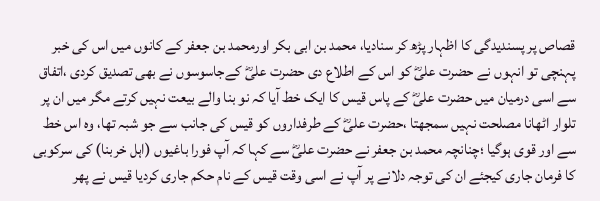قصاص پر پسندیدگی کا اظہار پڑھ کر سنادیا، محمد بن ابی بکر اورمحمد بن جعفر کے کانوں میں اس کی خبر پہنچی تو انہوں نے حضرت علیؓ کو اس کے اطلاع دی حضرت علیؓ کےجاسوسوں نے بھی تصدیق کردی ،اتفاق سے اسی درمیان میں حضرت علیؓ کے پاس قیس کا ایک خط آیا کہ نو بنا والے بیعت نہیں کرتے مگر میں ان پر تلوار اٹھانا مصلحت نہیں سمجھتا ،حضرت علیؓ کے طرفداروں کو قیس کی جانب سے جو شبہ تھا، وہ اس خط سے اور قوی ہوگیا ؛چنانچہ محمد بن جعفر نے حضرت علیؓ سے کہا کہ آپ فورا باغیوں (اہل خربنا) کی سرکوبی کا فرمان جاری کیجئے ان کی توجہ دلانے پر آپ نے اسی وقت قیس کے نام حکم جاری کردیا قیس نے پھر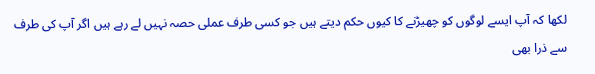لکھا کہ آپ ایسے لوگوں کو چھیڑنے کا کیوں حکم دیتے ہیں جو کسی طرف عملی حصہ نہیں لے رہے ہیں اگر آپ کی طرف سے ذرا بھی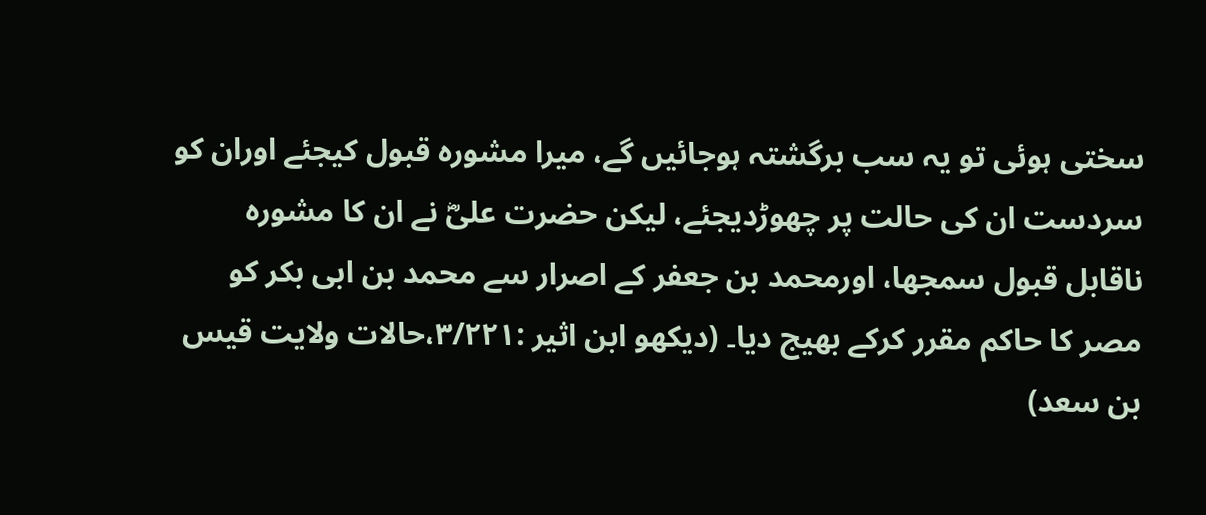سختی ہوئی تو یہ سب برگشتہ ہوجائیں گے، میرا مشورہ قبول کیجئے اوران کو سردست ان کی حالت پر چھوڑدیجئے، لیکن حضرت علیؓ نے ان کا مشورہ ناقابل قبول سمجھا، اورمحمد بن جعفر کے اصرار سے محمد بن ابی بکر کو مصر کا حاکم مقرر کرکے بھیج دیا۔ (دیکھو ابن اثیر :۳/۲۲۱،حالات ولایت قیس بن سعد)